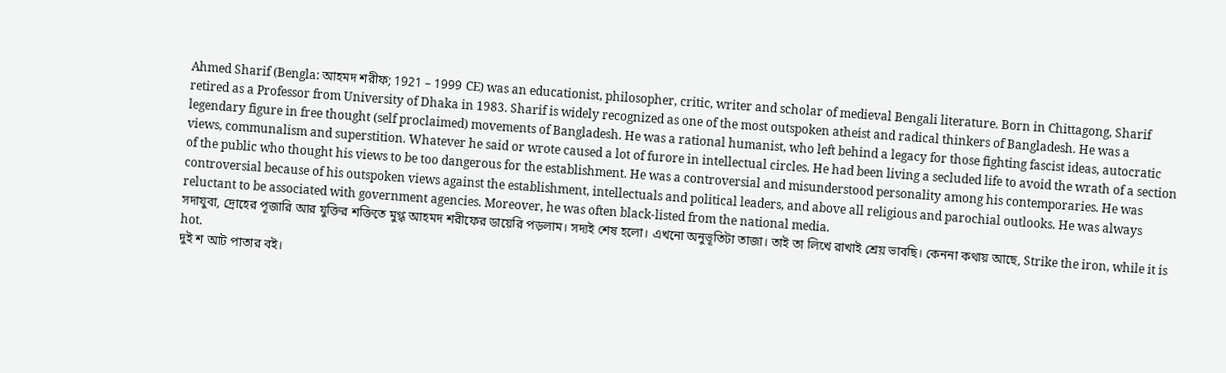Ahmed Sharif (Bengla: আহমদ শরীফ; 1921 – 1999 CE) was an educationist, philosopher, critic, writer and scholar of medieval Bengali literature. Born in Chittagong, Sharif retired as a Professor from University of Dhaka in 1983. Sharif is widely recognized as one of the most outspoken atheist and radical thinkers of Bangladesh. He was a legendary figure in free thought (self proclaimed) movements of Bangladesh. He was a rational humanist, who left behind a legacy for those fighting fascist ideas, autocratic views, communalism and superstition. Whatever he said or wrote caused a lot of furore in intellectual circles. He had been living a secluded life to avoid the wrath of a section of the public who thought his views to be too dangerous for the establishment. He was a controversial and misunderstood personality among his contemporaries. He was controversial because of his outspoken views against the establishment, intellectuals and political leaders, and above all religious and parochial outlooks. He was always reluctant to be associated with government agencies. Moreover, he was often black-listed from the national media.
সদাযুবা, দ্রোহের পূজারি আর যুক্তির শক্তিতে মুগ্ধ আহমদ শরীফের ডায়েরি পড়লাম। সদ্যই শেষ হলো। এখনো অনুভূতিটা তাজা। তাই তা লিখে রাখাই শ্রেয় ভাবছি। কেননা কথায় আছে, Strike the iron, while it is hot.
দুই শ আট পাতার বই।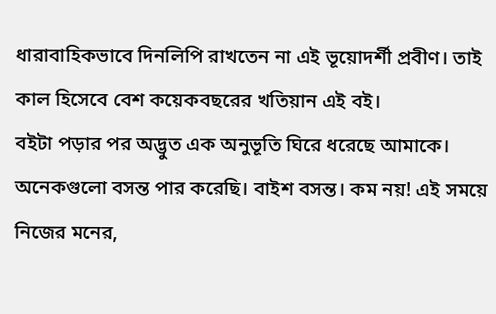ধারাবাহিকভাবে দিনলিপি রাখতেন না এই ভূয়োদর্শী প্রবীণ। তাই কাল হিসেবে বেশ কয়েকবছরের খতিয়ান এই বই।
বইটা পড়ার পর অদ্ভুত এক অনুভূতি ঘিরে ধরেছে আমাকে। অনেকগুলো বসন্ত পার করেছি। বাইশ বসন্ত। কম নয়! এই সময়ে নিজের মনের,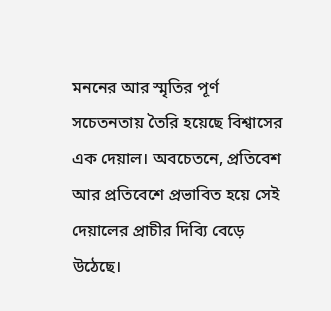মননের আর স্মৃতির পূর্ণ সচেতনতায় তৈরি হয়েছে বিশ্বাসের এক দেয়াল। অবচেতনে, প্রতিবেশ আর প্রতিবেশে প্রভাবিত হয়ে সেই দেয়ালের প্রাচীর দিব্যি বেড়ে উঠেছে।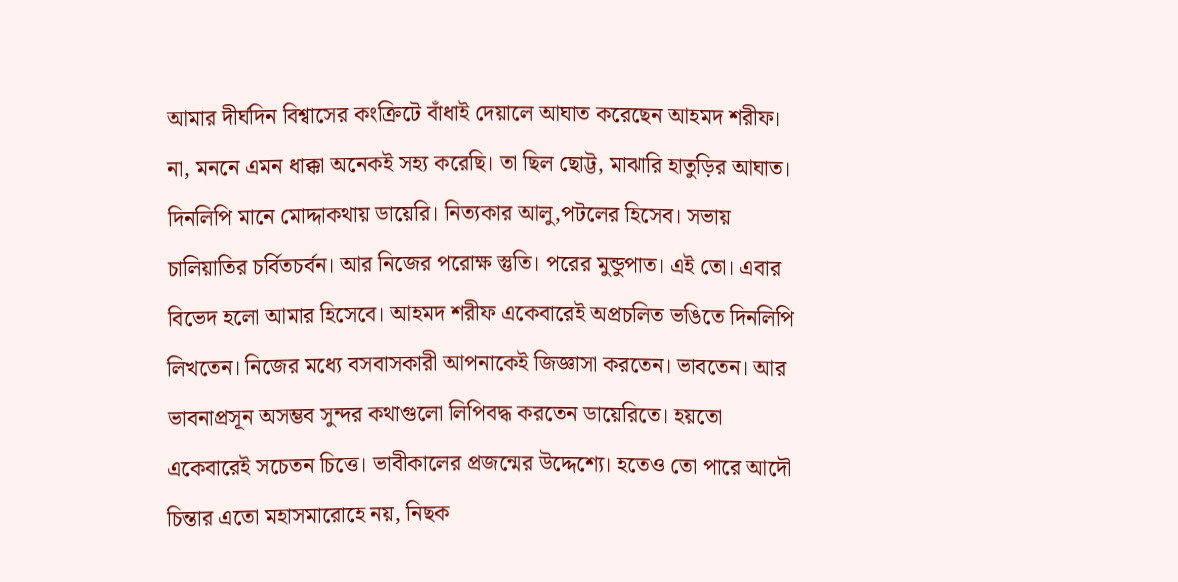আমার দীর্ঘদিন বিশ্বাসের কংক্রিটে বাঁধাই দেয়ালে আঘাত করেছেন আহমদ শরীফ। না, মননে এমন ধাক্কা অনেকই সহ্য করেছি। তা ছিল ছোট্ট, মাঝারি হাতুড়ির আঘাত।
দিনলিপি মানে মোদ্দাকথায় ডায়েরি। নিত্যকার আলু,পটলের হিসেব। সভায় চালিয়াতির চর্বিতচর্বন। আর নিজের পরোক্ষ স্তুতি। পরের মুন্ডুপাত। এই তো। এবার বিভেদ হলো আমার হিসেবে। আহমদ শরীফ একেবারেই অপ্রচলিত ভঙিতে দিনলিপি লিখতেন। নিজের মধ্যে বসবাসকারী আপনাকেই জিজ্ঞাসা করতেন। ভাবতেন। আর ভাবনাপ্রসূন অসম্ভব সুন্দর কথাগুলো লিপিবদ্ধ করতেন ডায়েরিতে। হয়তো একেবারেই সচেতন চিত্তে। ভাবীকালের প্রজন্মের উদ্দেশ্যে। হতেও তো পারে আদৌ চিন্তার এতো মহাসমারোহে নয়, নিছক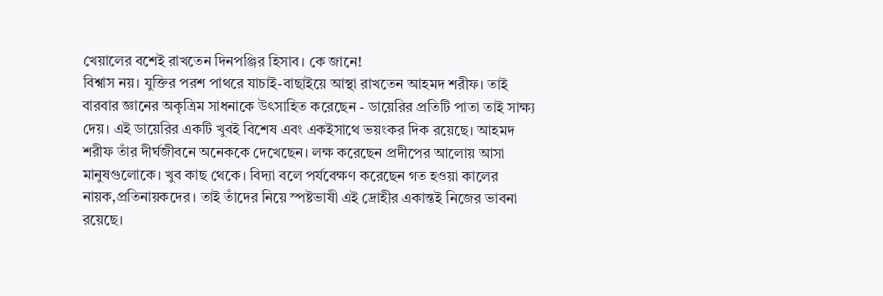খেয়ালের বশেই রাখতেন দিনপঞ্জির হিসাব। কে জানে!
বিশ্বাস নয়। যুক্তির পরশ পাথরে যাচাই-বাছাইয়ে আস্থা রাখতেন আহমদ শরীফ। তাই বারবার জ্ঞানের অকৃত্রিম সাধনাকে উৎসাহিত করেছেন - ডায়েরির প্রতিটি পাতা তাই সাক্ষ্য দেয়। এই ডায়েরির একটি খুবই বিশেষ এবং একইসাথে ভয়ংকর দিক রয়েছে। আহমদ শরীফ তাঁর দীর্ঘজীবনে অনেককে দেখেছেন। লক্ষ করেছেন প্রদীপের আলোয় আসা মানুষগুলোকে। খুব কাছ থেকে। বিদ্যা বলে পর্যবেক্ষণ করেছেন গত হওয়া কালের নায়ক,প্রতিনায়কদের। তাই তাঁদের নিয়ে স্পষ্টভাষী এই দ্রোহীর একান্তই নিজের ভাবনা রয়েছে।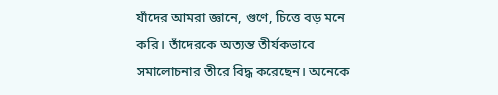যাঁদের আমরা জ্ঞানে, গুণে, চিত্তে বড় মনে করি। তাঁদেরকে অত্যন্ত তীর্যকভাবে সমালোচনার তীরে বিদ্ধ করেছেন। অনেকে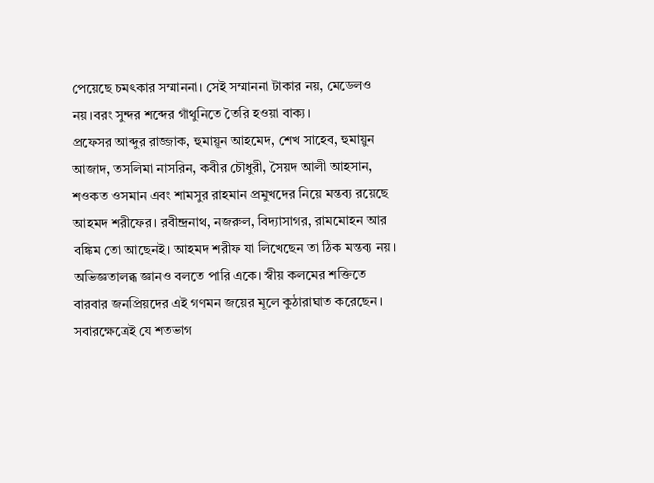পেয়েছে চমৎকার সম্মাননা। সেই সম্মাননা টাকার নয়, মেডেলও নয়।বরং সুন্দর শব্দের গাঁথুনিতে তৈরি হওয়া বাক্য।
প্রফেসর আব্দুর রাজ্জাক, হুমায়ূন আহমেদ, শেখ সাহেব, হুমায়ুন আজাদ, তসলিমা নাসরিন, কবীর চৌধুরী, সৈয়দ আলী আহসান, শওকত ওসমান এবং শামসুর রাহমান প্রমুখদের নিয়ে মন্তব্য রয়েছে আহমদ শরীফের। রবীন্দ্রনাথ, নজরুল, বিদ্যাসাগর, রামমোহন আর বঙ্কিম তো আছেনই। আহমদ শরীফ যা লিখেছেন তা ঠিক মন্তব্য নয়। অভিজ্ঞতালব্ধ জ্ঞানও বলতে পারি একে। স্বীয় কলমের শক্তিতে বারবার জনপ্রিয়দের এই গণমন জয়ের মূলে কুঠারাঘাত করেছেন। সবারক্ষেত্রেই যে শতভাগ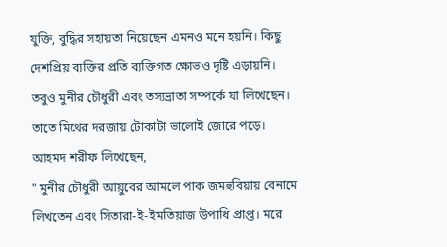যুক্তি, বুদ্ধির সহায়তা নিয়েছেন এমনও মনে হয়নি। কিছু দেশপ্রিয় ব্যক্তির প্রতি ব্যক্তিগত ক্ষোভও দৃষ্টি এড়ায়নি। তবুও মুনীর চৌধুরী এবং তস্যভ্রাতা সম্পর্কে যা লিখেছেন। তাতে মিথের দরজায় টোকাটা ভালোই জোরে পড়ে। আহমদ শরীফ লিখেছেন,
" মুনীর চৌধুরী আয়ুবের আমলে পাক জমহুবিয়ায় বেনামে লিখতেন এবং সিতারা-ই-ইমতিয়াজ উপাধি প্রাপ্ত। মরে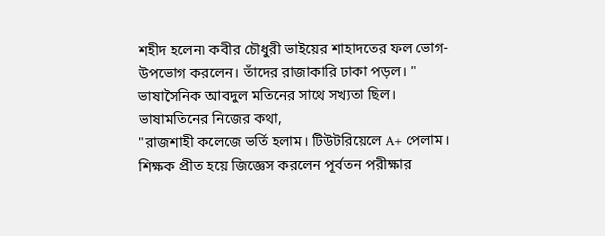শহীদ হলেন৷ কবীর চৌধুরী ভাইয়ের শাহাদতের ফল ভোগ-উপভোগ করলেন। তাঁদের রাজাকারি ঢাকা পড়ল। "
ভাষাসৈনিক আবদুল মতিনের সাথে সখ্যতা ছিল। ভাষামতিনের নিজের কথা,
"রাজশাহী কলেজে ভর্তি হলাম। টিউটরিয়েলে A+ পেলাম। শিক্ষক প্রীত হয়ে জিজ্ঞেস করলেন পূর্বতন পরীক্ষার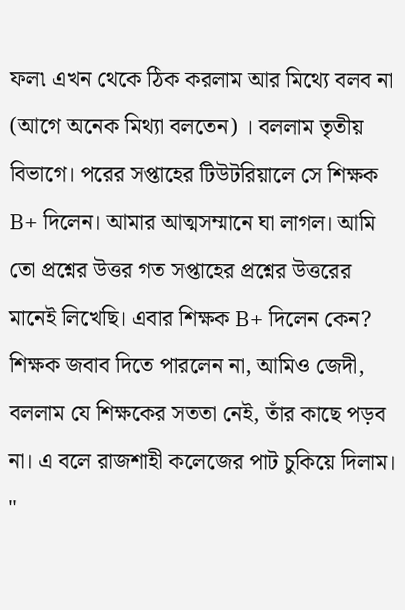ফল৷ এখন থেকে ঠিক করলাম আর মিথ্যে বলব না (আগে অনেক মিথ্যা বলতেন) । বললাম তৃতীয় বিভাগে। পরের সপ্তাহের টিউটরিয়ালে সে শিক্ষক B+ দিলেন। আমার আত্মসম্মানে ঘা লাগল। আমি তো প্রশ্নের উত্তর গত সপ্তাহের প্রশ্নের উত্তরের মানেই লিখেছি। এবার শিক্ষক B+ দিলেন কেন? শিক্ষক জবাব দিতে পারলেন না, আমিও জেদী, বললাম যে শিক্ষকের সততা নেই, তাঁর কাছে পড়ব না। এ বলে রাজশাহী কলেজের পাট চুকিয়ে দিলাম। "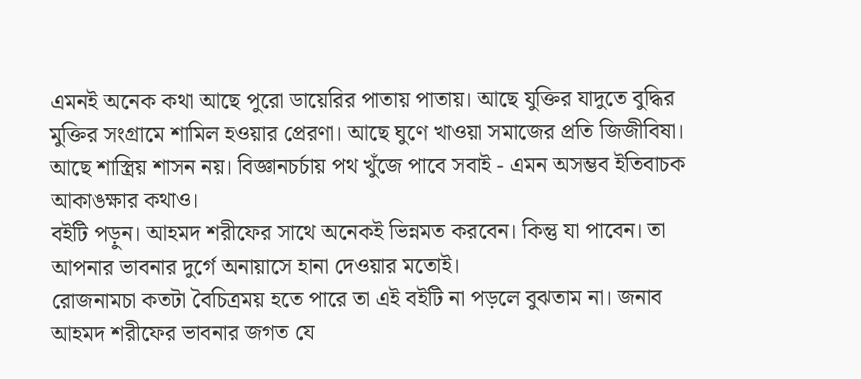এমনই অনেক কথা আছে পুরো ডায়েরির পাতায় পাতায়। আছে যুক্তির যাদুতে বুদ্ধির মুক্তির সংগ্রামে শামিল হওয়ার প্রেরণা। আছে ঘুণে খাওয়া সমাজের প্রতি জিজীবিষা। আছে শাস্ত্রিয় শাসন নয়। বিজ্ঞানচর্চায় পথ খুঁজে পাবে সবাই - এমন অসম্ভব ইতিবাচক আকাঙক্ষার কথাও।
বইটি পড়ুন। আহমদ শরীফের সাথে অনেকই ভিন্নমত করবেন। কিন্তু যা পাবেন। তা আপনার ভাবনার দুর্গে অনায়াসে হানা দেওয়ার মতোই।
রোজনামচা কতটা বৈচিত্রময় হতে পারে তা এই বইটি না পড়লে বুঝতাম না। জনাব আহমদ শরীফের ভাবনার জগত যে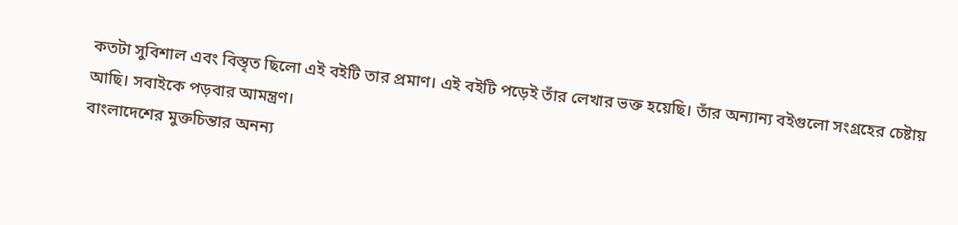কতটা সুবিশাল এবং বিস্তৃত ছিলো এই বইটি তার প্রমাণ। এই বইটি পড়েই তাঁর লেখার ভক্ত হয়েছি। তাঁর অন্যান্য বইগুলো সংগ্রহের চেষ্টায় আছি। সবাইকে পড়বার আমন্ত্রণ।
বাংলাদেশের মুক্তচিন্তার অনন্য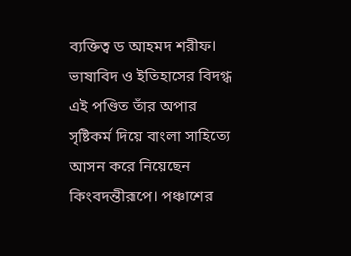ব্যক্তিত্ব ড আহমদ শরীফ। ভাষাবিদ ও ইতিহাসের বিদগ্ধ এই পণ্ডিত তাঁর অপার সৃষ্টিকর্ম দিয়ে বাংলা সাহিত্যে আসন করে নিয়েছেন কিংবদন্তীরূপে। পঞ্চাশের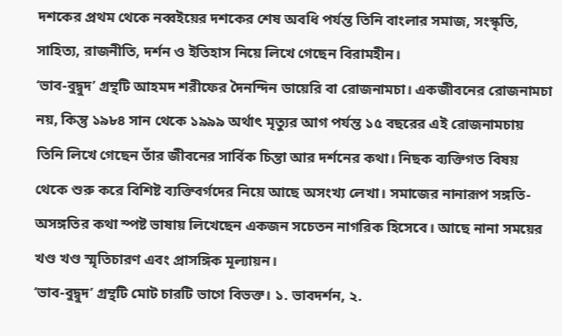দশকের প্রথম থেকে নব্বইয়ের দশকের শেষ অবধি পর্যন্ত তিনি বাংলার সমাজ, সংস্কৃতি, সাহিত্য, রাজনীতি, দর্শন ও ইতিহাস নিয়ে লিখে গেছেন বিরামহীন।
‘ভাব-বুদ্বুদ’ গ্রন্থটি আহমদ শরীফের দৈনন্দিন ডায়েরি বা রোজনামচা। একজীবনের রোজনামচা নয়, কিন্তু ১৯৮৪ সান থেকে ১৯৯৯ অর্থাৎ মৃত্যুর আগ পর্যন্ত ১৫ বছরের এই রোজনামচায় তিনি লিখে গেছেন তাঁর জীবনের সার্বিক চিন্তা আর দর্শনের কথা। নিছক ব্যক্তিগত বিষয় থেকে শুরু করে বিশিষ্ট ব্যক্তিবর্গদের নিয়ে আছে অসংখ্য লেখা। সমাজের নানারূপ সঙ্গতি-অসঙ্গতির কথা স্পষ্ট ভাষায় লিখেছেন একজন সচেতন নাগরিক হিসেবে। আছে নানা সময়ের খণ্ড খণ্ড স্মৃতিচারণ এবং প্রাসঙ্গিক মূল্যায়ন।
‘ভাব-বুদ্বুদ’ গ্রন্থটি মোট চারটি ভাগে বিভক্ত। ১. ভাবদর্শন, ২.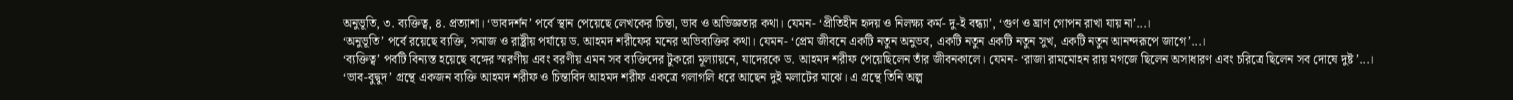অনুভূতি, ৩. ব্যক্তিত্ব, ৪. প্রত্যাশা। ‘ভাবদর্শন’ পর্বে স্থান পেয়েছে লেখকের চিন্তা, ভাব ও অভিজ্ঞতার কথা। যেমন- ‘প্রীতিহীন হৃদয় ও নিলক্ষ্য কর্ম- দু-ই বন্ধ্যা’, ‘গুণ ও ঘ্রাণ গোপন রাখা যায় না’...।
‘অনুভূতি’ পর্বে রয়েছে ব্যক্তি, সমাজ ও রাষ্ট্রীয় পর্যায়ে ড. আহমদ শরীফের মনের অভিব্যক্তির কথা। যেমন- ‘প্রেম জীবনে একটি নতুন অনুভব, একটি নতুন একটি নতুন সুখ, একটি নতুন আনন্দরূপে জাগে’...।
‘ব্যক্তিত্ব’ পর্বটি বিন্যস্ত হয়েছে বঙ্গের স্মরণীয় এবং বরণীয় এমন সব ব্যক্তিদের টুকরো মূল্যায়নে, যাদেরকে ড. আহমদ শরীফ পেয়েছিলেন তাঁর জীবনকালে। যেমন- ‘রাজা রামমোহন রায় মগজে ছিলেন অসাধারণ এবং চরিত্রে ছিলেন সব দোষে দুষ্ট’...।
‘ভাব-বুদ্বুদ’ গ্রন্থে একজন ব্যক্তি আহমদ শরীফ ও চিন্তাবিদ আহমদ শরীফ একত্রে গলাগলি ধরে আছেন দুই মলাটের মাঝে। এ গ্রন্থে তিনি অল্প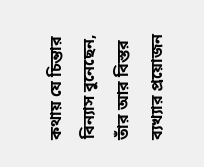কথায় যে চিন্তার বিন্যাস বুনেছেন, তাঁর আর বিস্তর ব্যখ্যার প্রয়োজন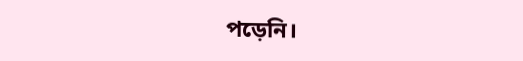পড়েনি।